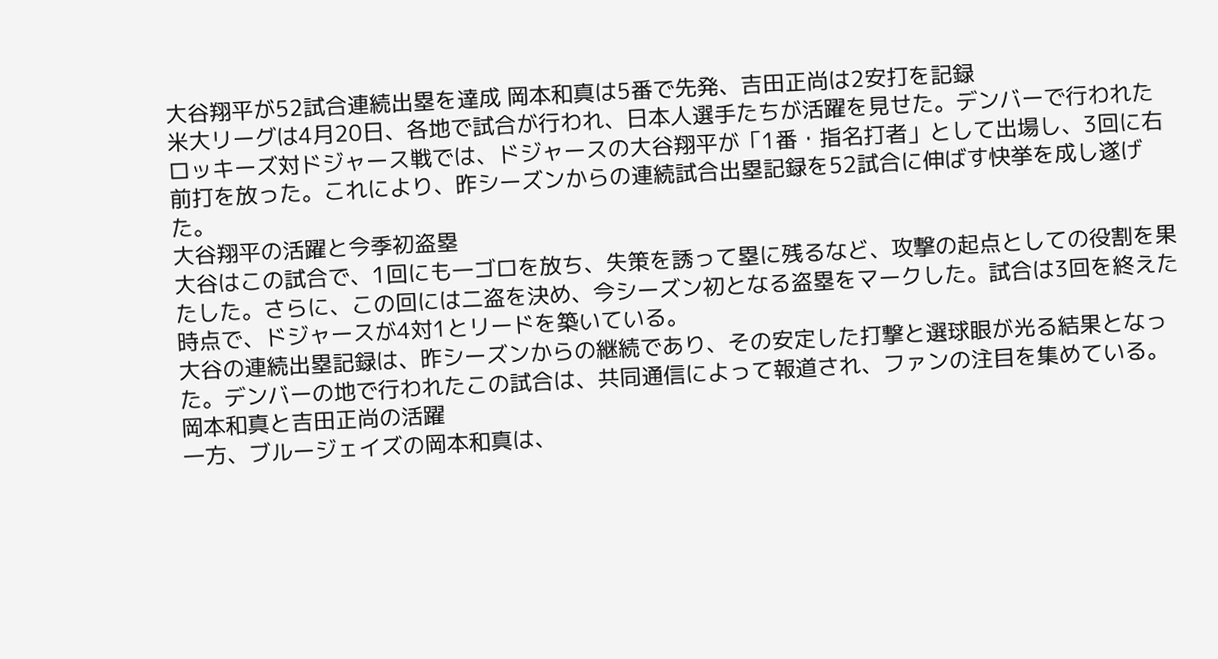大谷翔平が52試合連続出塁を達成 岡本和真は5番で先発、吉田正尚は2安打を記録
米大リーグは4月20日、各地で試合が行われ、日本人選手たちが活躍を見せた。デンバーで行われたロッキーズ対ドジャース戦では、ドジャースの大谷翔平が「1番・指名打者」として出場し、3回に右前打を放った。これにより、昨シーズンからの連続試合出塁記録を52試合に伸ばす快挙を成し遂げた。
大谷翔平の活躍と今季初盗塁
大谷はこの試合で、1回にも一ゴロを放ち、失策を誘って塁に残るなど、攻撃の起点としての役割を果たした。さらに、この回には二盗を決め、今シーズン初となる盗塁をマークした。試合は3回を終えた時点で、ドジャースが4対1とリードを築いている。
大谷の連続出塁記録は、昨シーズンからの継続であり、その安定した打撃と選球眼が光る結果となった。デンバーの地で行われたこの試合は、共同通信によって報道され、ファンの注目を集めている。
岡本和真と吉田正尚の活躍
一方、ブルージェイズの岡本和真は、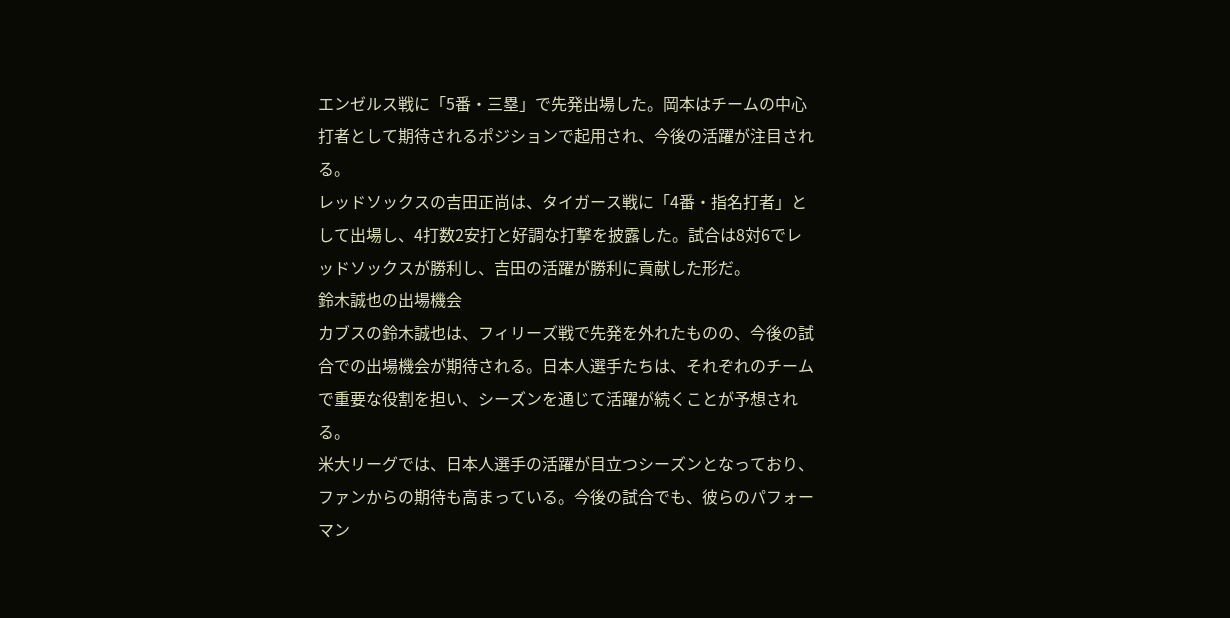エンゼルス戦に「5番・三塁」で先発出場した。岡本はチームの中心打者として期待されるポジションで起用され、今後の活躍が注目される。
レッドソックスの吉田正尚は、タイガース戦に「4番・指名打者」として出場し、4打数2安打と好調な打撃を披露した。試合は8対6でレッドソックスが勝利し、吉田の活躍が勝利に貢献した形だ。
鈴木誠也の出場機会
カブスの鈴木誠也は、フィリーズ戦で先発を外れたものの、今後の試合での出場機会が期待される。日本人選手たちは、それぞれのチームで重要な役割を担い、シーズンを通じて活躍が続くことが予想される。
米大リーグでは、日本人選手の活躍が目立つシーズンとなっており、ファンからの期待も高まっている。今後の試合でも、彼らのパフォーマン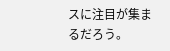スに注目が集まるだろう。